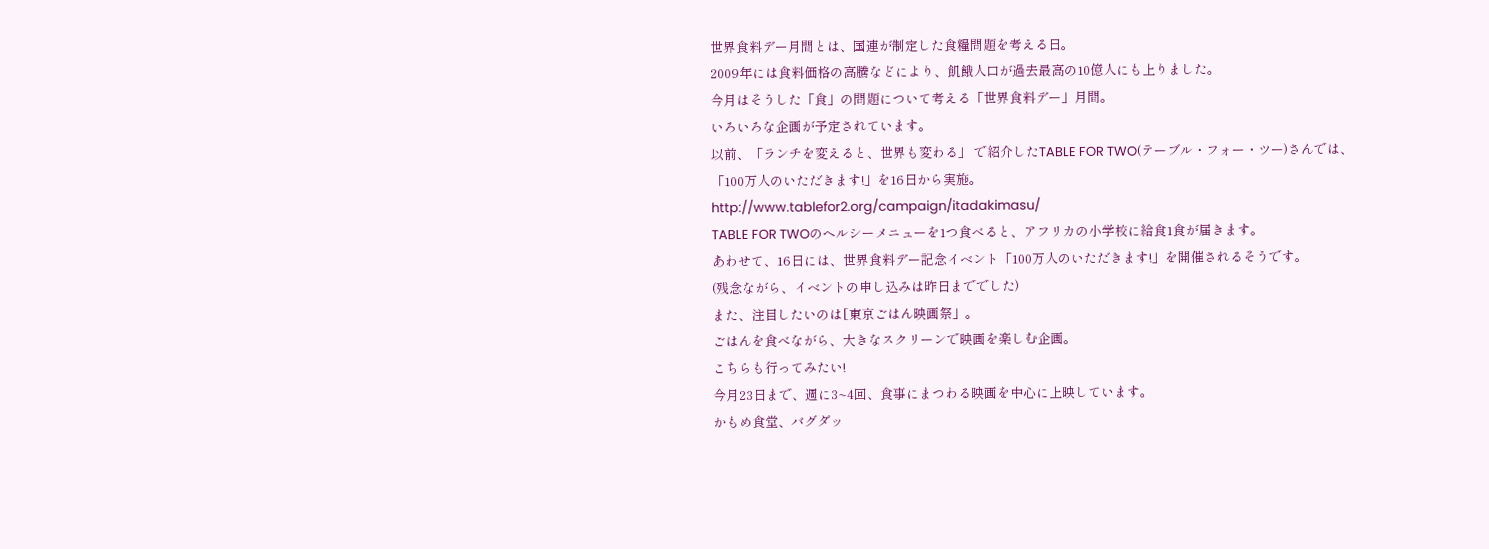世界食料デー月間とは、国連が制定した食糧問題を考える日。
2009年には食料価格の高騰などにより、飢餓人口が過去最高の10億人にも上りました。
今月はそうした「食」の問題について考える「世界食料デー」月間。
いろいろな企画が予定されています。
以前、「ランチを変えると、世界も変わる」 で紹介したTABLE FOR TWO(テーブル・フォー・ツー)さんでは、「100万人のいただきます!」を16日から実施。
http://www.tablefor2.org/campaign/itadakimasu/
TABLE FOR TWOのヘルシーメニューを1つ食べると、アフリカの小学校に給食1食が届きます。
あわせて、16日には、世界食料デー記念イベント「100万人のいただきます!」を開催されるそうです。
(残念ながら、イベントの申し込みは昨日まででした)
また、注目したいのは[東京ごはん映画祭」。
ごはんを食べながら、大きなスクリーンで映画を楽しむ企画。
こちらも行ってみたい!
今月23日まで、週に3~4回、食事にまつわる映画を中心に上映しています。
かもめ食堂、バグダッ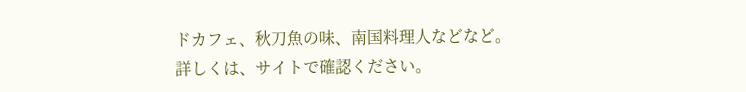ドカフェ、秋刀魚の味、南国料理人などなど。
詳しくは、サイトで確認ください。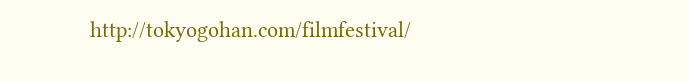http://tokyogohan.com/filmfestival/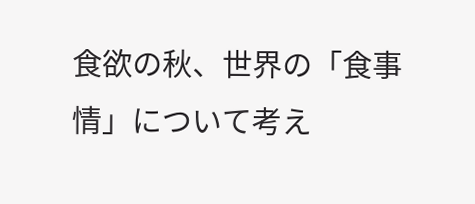食欲の秋、世界の「食事情」について考え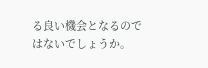る良い機会となるのではないでしょうか。